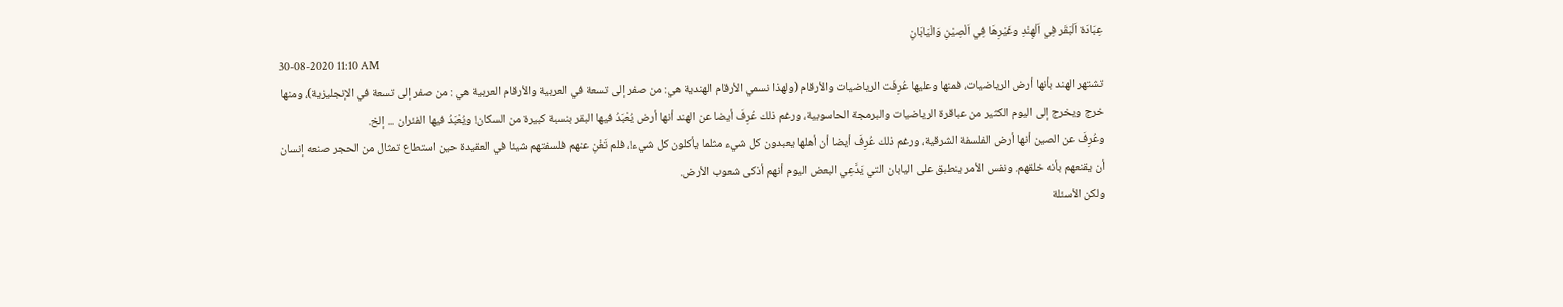عِبَادَة اَلْبَقَر فِي اَلْهِنْدِ وغَيْرِهَا فِي اَلْصِيْنِ وَالْيَابَانِ
30-08-2020 11:10 AM
تشتهر الهند بأنها أرض الرياضيات، فمنها وعليها عُرِفَت الرياضيات والأرقام (ولهذا نسمي الأرقام الهندية هي: من صفر إلى تسعة في العربية والأرقام العربية هي : من صفر إلى تسعة في الإنجليزية)، ومنها خرج ويخرج إلى اليوم الكثير من عباقرة الرياضيات والبرمجة الحاسوبية، ورغم ذلك عُرِفَ أيضا عن الهند أنها أرض يُعْبَدُ فيها البقر بنسبة كبيرة من السكان! ويُعْبَدُ فيها الفئران ... إلخ.
وعُرِفَ عن الصين أنها أرض الفلسفة الشرقية، ورغم ذلك عُرِفَ أيضا أن أهلها يعبدون كل شيء مثلما يأكلون كل شيء!، فلم تَغْنِ عنهم فلسفتهم شيئا في العقيدة حين استطاع تمثال من الحجر صنعه إنسان أن يقنعهم بأنه خلقهم. ونفس الأمر ينطبق على اليابان التي يَدَّعِي البعض اليوم أنهم أذكى شعوب الأرض.
ولكن الأسئلة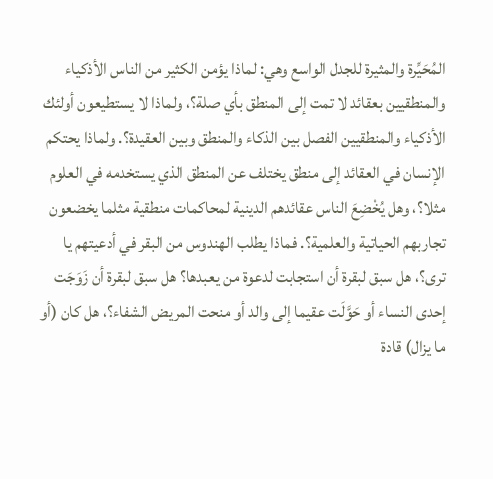المُحَيِّرة والمثيرة للجدل الواسع وهي: لماذا يؤمن الكثير من الناس الأذكياء والمنطقيين بعقائد لا تمت إلى المنطق بأي صلة؟، ولماذا لا يستطيعون أولئك الأذكياء والمنطقيين الفصل بين الذكاء والمنطق وبين العقيدة؟. ولماذا يحتكم الإنسان في العقائد إلى منطق يختلف عن المنطق الذي يستخدمه في العلوم مثلا؟، وهل يُخْضِعَ الناس عقائدهم الدينية لمحاكمات منطقية مثلما يخضعون تجاربهم الحياتية والعلمية؟. فماذا يطلب الهندوس من البقر في أدعيتهم يا ترى؟، هل سبق لبقرة أن استجابت لدعوة من يعبدها؟ هل سبق لبقرة أن زَوَجَت إحدى النساء أو حَوَّلَت عقيما إلى والد أو منحت المريض الشفاء؟، هل كان (أو ما يزال) قادة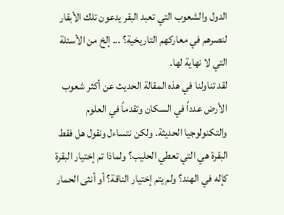الدول والشعوب التي تعبد البقر يدعون تلك الأبقار لنصرهم في معاركهم التاريخية؟ ... إلخ من الأسئلة التي لا نهاية لها.
لقد تناولنا في هذه المقالة الحديث عن أكثر شعوب الأرض عدداً في السكان وتقدماً في العلوم والتكنولوجيا الحديثة. ولكن نتساءل ونقول هل فقط البقرة هي التي تعطي الحليب؟ ولماذا تم إختيار البقرة كإله في الهند؟ ولم يتم إختيار الناقة؟ أو أنثى الحمار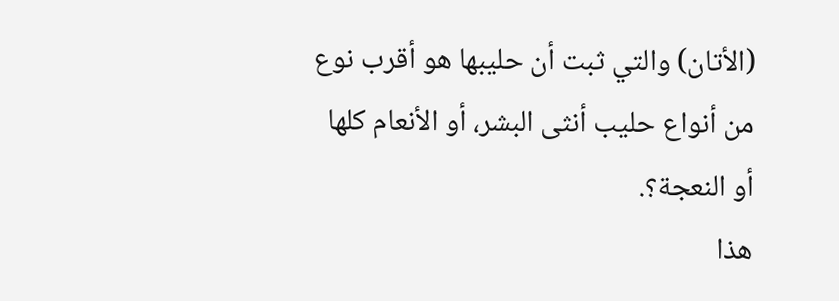(الأتان) والتي ثبت أن حليبها هو أقرب نوع من أنواع حليب أنثى البشر، أو الأنعام كلها أو النعجة؟.
هذا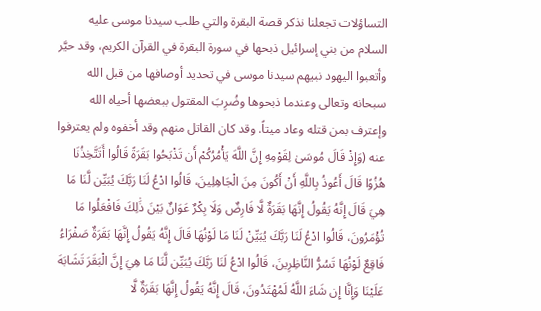التساؤلات تجعلنا نذكر قصة البقرة والتي طلب سيدنا موسى عليه السلام من بني إسرائيل ذبحها في سورة البقرة في القرآن الكريم، وقد حيَّر وأتعبوا اليهود نبيهم سيدنا موسى في تحديد أوصافها من قبل الله سبحانه وتعالى وعندما ذبحوها وضُرِبَ المقتول ببعضها أحياه الله وإعترف بمن قتله وعاد ميتاً. وقد كان القاتل منهم وقد أخفوه ولم يعترفوا عنه (وَإِذْ قَالَ مُوسَىٰ لِقَوْمِهِ إِنَّ اللَّهَ يَأْمُرُكُمْ أَن تَذْبَحُوا بَقَرَةً قَالُوا أَتَتَّخِذُنَا هُزُوًا قَالَ أَعُوذُ بِاللَّهِ أَنْ أَكُونَ مِنَ الْجَاهِلِينَ، قَالُوا ادْعُ لَنَا رَبَّكَ يُبَيِّن لَّنَا مَا هِيَ قَالَ إِنَّهُ يَقُولُ إِنَّهَا بَقَرَةٌ لَّا فَارِضٌ وَلَا بِكْرٌ عَوَانٌ بَيْنَ ذَٰلِكَ فَافْعَلُوا مَا تُؤْمَرُونَ، قَالُوا ادْعُ لَنَا رَبَّكَ يُبَيِّنْ لَنَا مَا لَوْنُهَا قَالَ إِنَّهُ يَقُولُ إِنَّهَا بَقَرَةٌ صَفْرَاءُ فَاقِعٌ لَوْنُهَا تَسُرُّ النَّاظِرِينَ، قَالُوا ادْعُ لَنَا رَبَّكَ يُبَيِّن لَّنَا مَا هِيَ إِنَّ الْبَقَرَ تَشَابَهَ عَلَيْنَا وَإِنَّا إِن شَاءَ اللَّهُ لَمُهْتَدُونَ، قَالَ إِنَّهُ يَقُولُ إِنَّهَا بَقَرَةٌ لَّا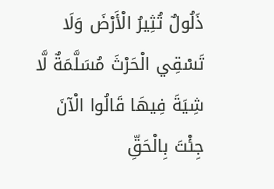ذَلُولٌ تُثِيرُ الْأَرْضَ وَلَا تَسْقِي الْحَرْثَ مُسَلَّمَةٌ لَّا شِيَةَ فِيهَا قَالُوا الْآنَ جِئْتَ بِالْحَقِّ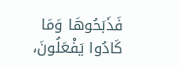فَذَبَحُوهَا وَمَا كَادُوا يَفْعَلُونَ،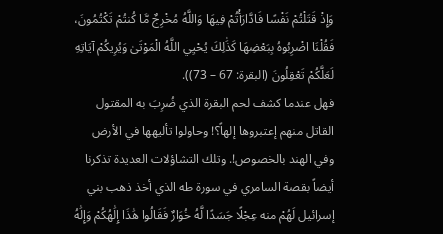وَإِذْ قَتَلْتُمْ نَفْسًا فَادَّارَأْتُمْ فِيهَا وَاللَّهُ مُخْرِجٌ مَّا كُنتُمْ تَكْتُمُونَ، فَقُلْنَا اضْرِبُوهُ بِبَعْضِهَا كَذَٰلِكَ يُحْيِي اللَّهُ الْمَوْتَىٰ وَيُرِيكُمْ آيَاتِهِ لَعَلَّكُمْ تَعْقِلُونَ (البقرة: 67 – 73)).
فهل عندما كشف لحم البقرة الذي ضُرِبَ به المقتول القاتل منهم إعتبروها إلهاً؟! وحاولوا تأليهها في الأرض وفي الهند بالخصوص!. وتلك التشاؤلات العديدة تذكرنا أيضاً بقصة السامري في سورة طه الذي أخذ ذهب بني إسرائيل لَهُمْ منه عِجْلًا جَسَدًا لَّهُ خُوَارٌ فَقَالُوا هَٰذَا إِلَٰهُكُمْ وَإِلَٰهُ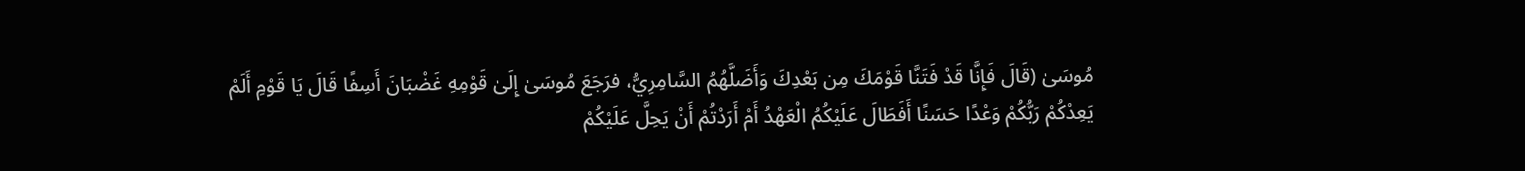مُوسَىٰ (قَالَ فَإِنَّا قَدْ فَتَنَّا قَوْمَكَ مِن بَعْدِكَ وَأَضَلَّهُمُ السَّامِرِيُّ، فرَجَعَ مُوسَىٰ إِلَىٰ قَوْمِهِ غَضْبَانَ أَسِفًا قَالَ يَا قَوْمِ أَلَمْ يَعِدْكُمْ رَبُّكُمْ وَعْدًا حَسَنًا أَفَطَالَ عَلَيْكُمُ الْعَهْدُ أَمْ أَرَدْتُمْ أَنْ يَحِلَّ عَلَيْكُمْ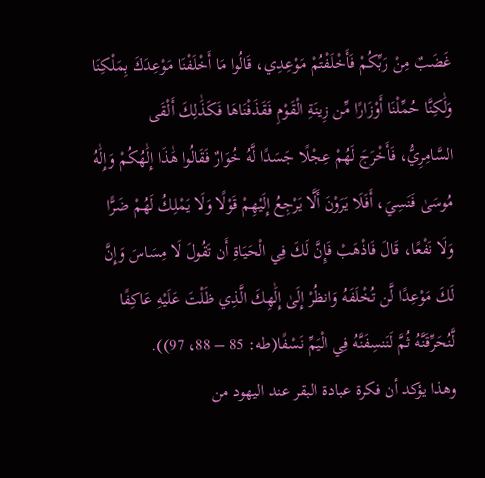غَضَبٌ مِنْ رَبِّكُمْ فَأَخْلَفْتُمْ مَوْعِدِي، قَالُوا مَا أَخْلَفْنَا مَوْعِدَكَ بِمَلْكِنَا وَلَٰكِنَّا حُمِّلْنَا أَوْزَارًا مِّن زِينَةِ الْقَوْمِ فَقَذَفْنَاهَا فَكَذَٰلِكَ أَلْقَى السَّامِرِيُّ، فَأَخْرَجَ لَهُمْ عِجْلًا جَسَدًا لَّهُ خُوَارٌ فَقَالُوا هَٰذَا إِلَٰهُكُمْ وَإِلَٰهُ مُوسَىٰ فَنَسِيَ، أَفَلَا يَرَوْنَ أَلَّا يَرْجِعُ إِلَيْهِمْ قَوْلًا وَلَا يَمْلِكُ لَهُمْ ضَرًّا وَلَا نَفْعًا، قَالَ فَاذْهَبْ فَإِنَّ لَكَ فِي الْحَيَاةِ أَن تَقُولَ لَا مِسَاسَ وَإِنَّ لَكَ مَوْعِدًا لَّن تُخْلَفَهُ وَانظُرْ إِلَىٰ إِلَٰهِكَ الَّذِي ظَلْتَ عَلَيْهِ عَاكِفًا لَّنُحَرِّقَنَّهُ ثُمَّ لَنَنسِفَنَّهُ فِي الْيَمِّ نَسْفًا(طه: 85 – 88، 97)).
وهذا يؤكد أن فكرة عبادة البقر عند اليهود من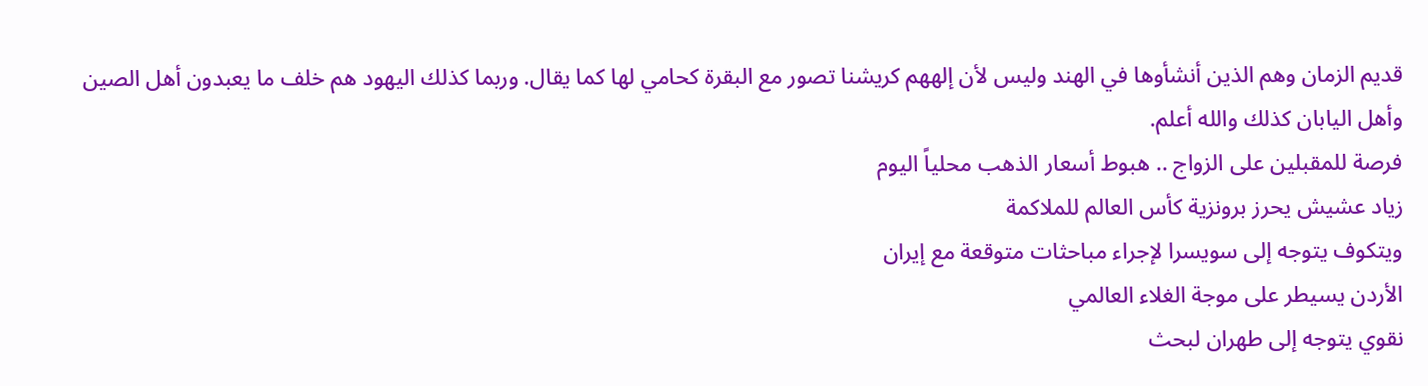قديم الزمان وهم الذين أنشأوها في الهند وليس لأن إلههم كريشنا تصور مع البقرة كحامي لها كما يقال. وربما كذلك اليهود هم خلف ما يعبدون أهل الصين وأهل اليابان كذلك والله أعلم.
فرصة للمقبلين على الزواج .. هبوط أسعار الذهب محلياً اليوم
زياد عشيش يحرز برونزية كأس العالم للملاكمة
ويتكوف يتوجه إلى سويسرا لإجراء مباحثات متوقعة مع إيران
الأردن يسيطر على موجة الغلاء العالمي
نقوي يتوجه إلى طهران لبحث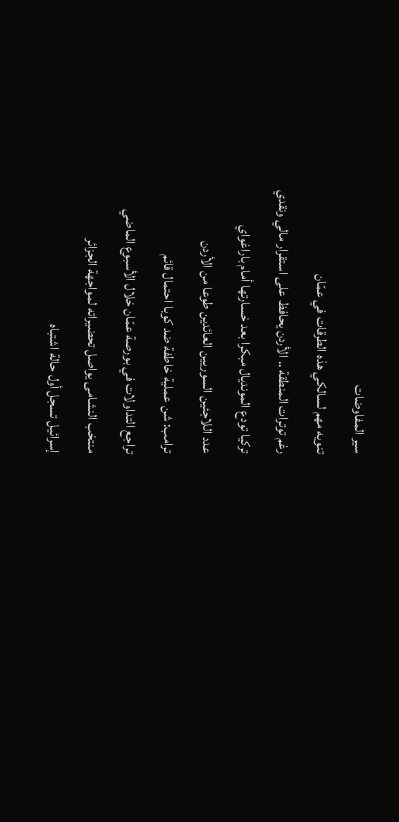سير المفاوضات
تنويه مهم لسالكي هذه الطرقات في عمّان
رغم توترات المنطقة .. الأردن يحافظ على استقرار مالي ونقدي
تركيا تودع المونديال مبكرا بعد خسارتها أمام باراغواي
عدد اللاجئين السوريين العائدين طوعا من الأردن
ترامب: شن عملية خاطفة ضد كوبا احتمال قائم
تراجع التداولات في بورصة عمّان خلال الأسبوع الماضي
منتخب النشامى يواصل تحضيراته لمواجهة الجزائر
إسرائيل تسجل أول حالة اشتباه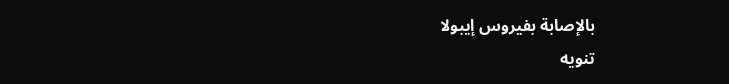بالإصابة بفيروس إيبولا
تنويه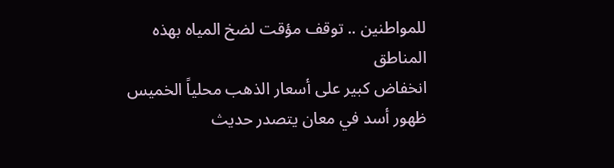للمواطنين .. توقف مؤقت لضخ المياه بهذه المناطق
انخفاض كبير على أسعار الذهب محلياً الخميس
ظهور أسد في معان يتصدر حديث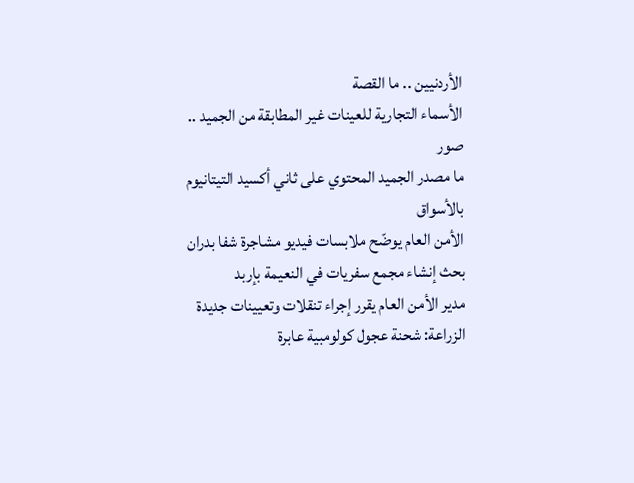الأردنيين .. ما القصة
الأسماء التجارية للعينات غير المطابقة من الجميد .. صور
ما مصدر الجميد المحتوي على ثاني أكسيد التيتانيوم بالأسواق
الأمن العام يوضّح ملابسات فيديو مشاجرة شفا بدران
بحث إنشاء مجمع سفريات في النعيمة بإربد
مدير الأمن العام يقرر إجراء تنقلات وتعيينات جديدة
الزراعة: شحنة عجول كولومبية عابرة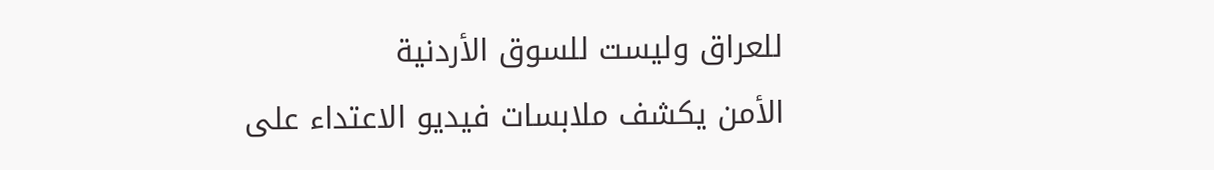للعراق وليست للسوق الأردنية
الأمن يكشف ملابسات فيديو الاعتداء على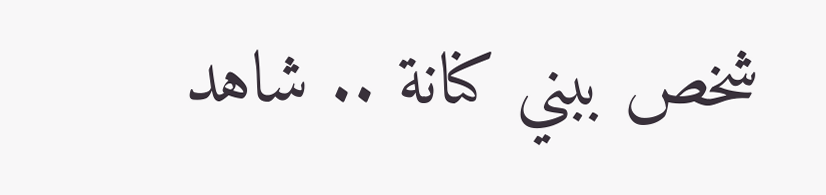شخص ببني كنانة .. شاهد